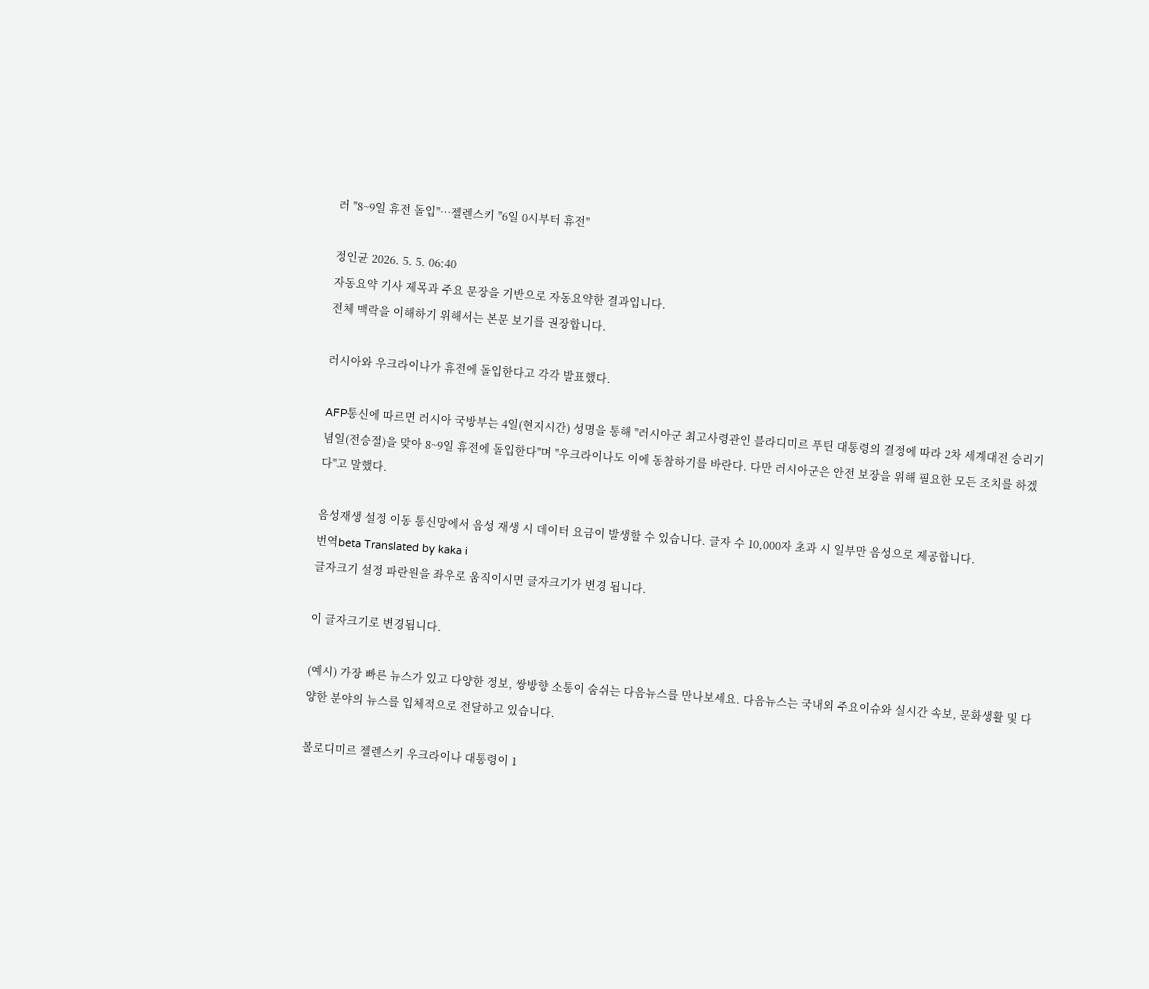러 "8~9일 휴전 돌입"…젤렌스키 "6일 0시부터 휴전"

정인균 2026. 5. 5. 06:40
자동요약 기사 제목과 주요 문장을 기반으로 자동요약한 결과입니다.
전체 맥락을 이해하기 위해서는 본문 보기를 권장합니다.

러시아와 우크라이나가 휴전에 돌입한다고 각각 발표했다.

AFP통신에 따르면 러시아 국방부는 4일(현지시간) 성명을 통해 "러시아군 최고사령관인 블라디미르 푸틴 대통령의 결정에 따라 2차 세계대전 승리기념일(전승절)을 맞아 8~9일 휴전에 돌입한다"며 "우크라이나도 이에 동참하기를 바란다. 다만 러시아군은 안전 보장을 위해 필요한 모든 조치를 하겠다"고 말했다.

음성재생 설정 이동 통신망에서 음성 재생 시 데이터 요금이 발생할 수 있습니다. 글자 수 10,000자 초과 시 일부만 음성으로 제공합니다.
번역beta Translated by kaka i
글자크기 설정 파란원을 좌우로 움직이시면 글자크기가 변경 됩니다.

이 글자크기로 변경됩니다.

(예시) 가장 빠른 뉴스가 있고 다양한 정보, 쌍방향 소통이 숨쉬는 다음뉴스를 만나보세요. 다음뉴스는 국내외 주요이슈와 실시간 속보, 문화생활 및 다양한 분야의 뉴스를 입체적으로 전달하고 있습니다.

볼로디미르 젤렌스키 우크라이나 대통령이 1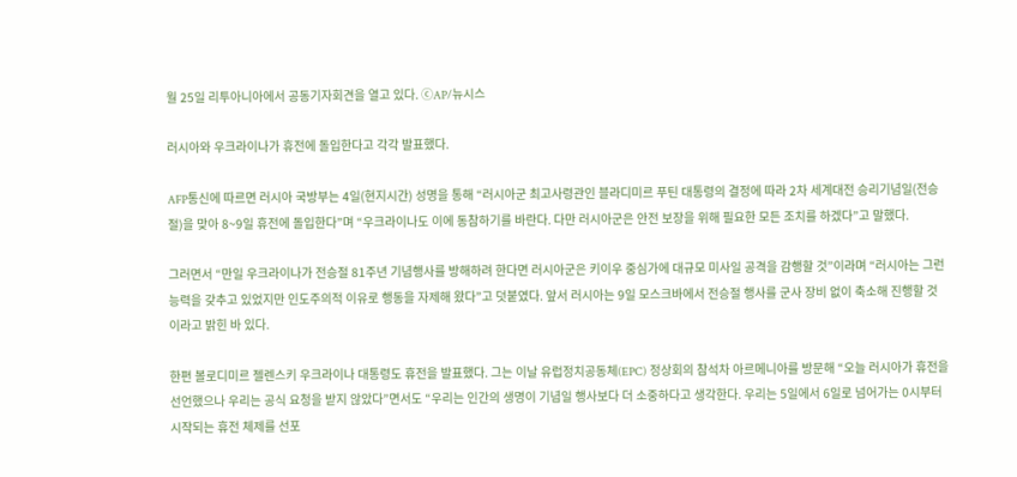월 25일 리투아니아에서 공동기자회견을 열고 있다. ⓒAP/뉴시스

러시아와 우크라이나가 휴전에 돌입한다고 각각 발표했다.

AFP통신에 따르면 러시아 국방부는 4일(현지시간) 성명을 통해 “러시아군 최고사령관인 블라디미르 푸틴 대통령의 결정에 따라 2차 세계대전 승리기념일(전승절)을 맞아 8~9일 휴전에 돌입한다”며 “우크라이나도 이에 동참하기를 바란다. 다만 러시아군은 안전 보장을 위해 필요한 모든 조치를 하겠다”고 말했다.

그러면서 “만일 우크라이나가 전승절 81주년 기념행사를 방해하려 한다면 러시아군은 키이우 중심가에 대규모 미사일 공격을 감행할 것”이라며 “러시아는 그런 능력을 갖추고 있었지만 인도주의적 이유로 행동을 자제해 왔다”고 덧붙였다. 앞서 러시아는 9일 모스크바에서 전승절 행사를 군사 장비 없이 축소해 진행할 것이라고 밝힌 바 있다.

한편 볼로디미르 젤렌스키 우크라이나 대통령도 휴전을 발표했다. 그는 이날 유럽정치공동체(EPC) 정상회의 참석차 아르메니아를 방문해 “오늘 러시아가 휴전을 선언했으나 우리는 공식 요청을 받지 않았다”면서도 “우리는 인간의 생명이 기념일 행사보다 더 소중하다고 생각한다. 우리는 5일에서 6일로 넘어가는 0시부터 시작되는 휴전 체제를 선포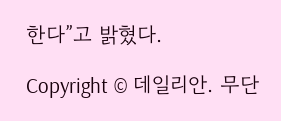한다”고 밝혔다.

Copyright © 데일리안. 무단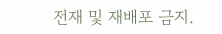전재 및 재배포 금지.